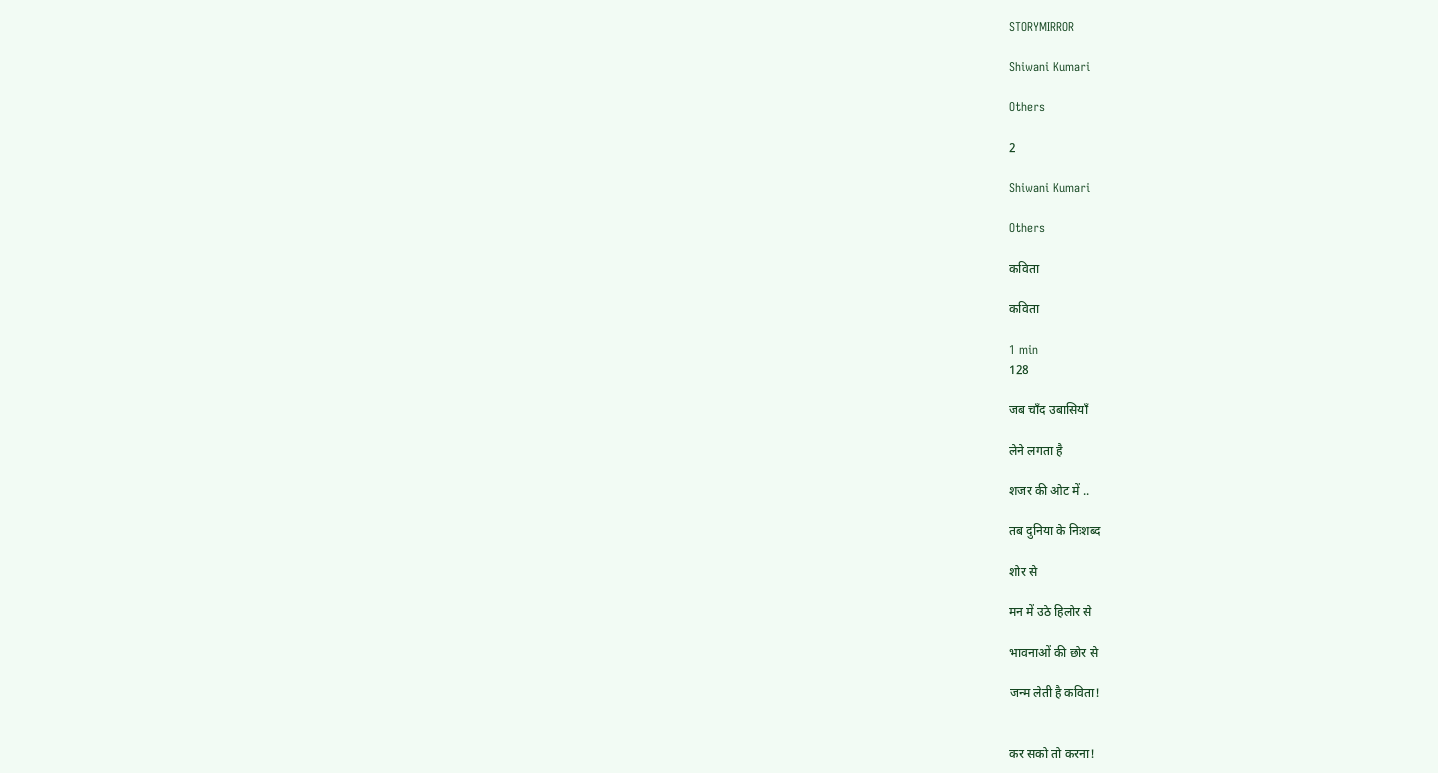STORYMIRROR

Shiwani Kumari

Others

2

Shiwani Kumari

Others

कविता

कविता

1 min
128

जब चाँद उबासियाँ

लेने लगता है

शजर की ओट में ..

तब दुनिया के निःशब्द

शोर से

मन में उठे हिलोर से

भावनाओं की छोर से

जन्म लेती है कविता!


कर सको तो करना!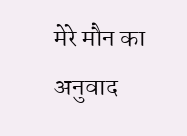मेरे मौन का अनुवाद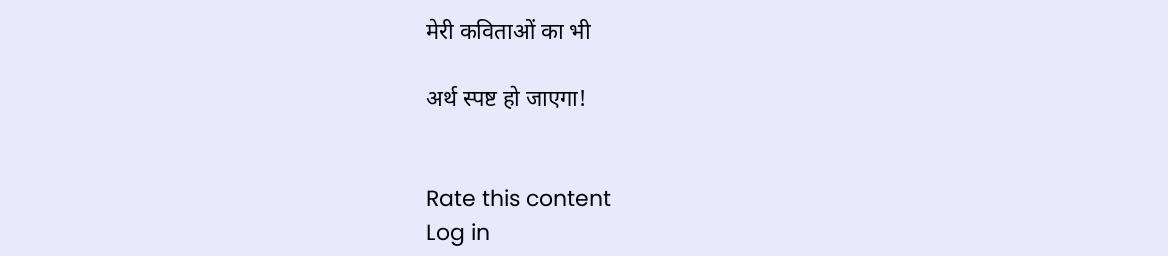मेरी कविताओं का भी

अर्थ स्पष्ट हो जाएगा!


Rate this content
Log in